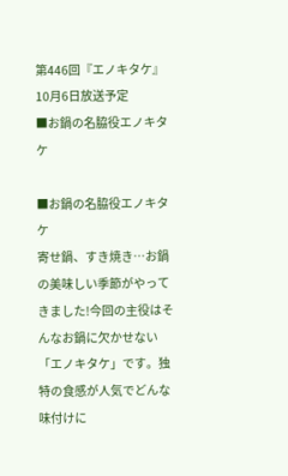第446回『エノキタケ』
10月6日放送予定
■お鍋の名脇役エノキタケ

■お鍋の名脇役エノキタケ
寄せ鍋、すき焼き…お鍋の美味しい季節がやってきました!今回の主役はそんなお鍋に欠かせない「エノキタケ」です。独特の食感が人気でどんな味付けに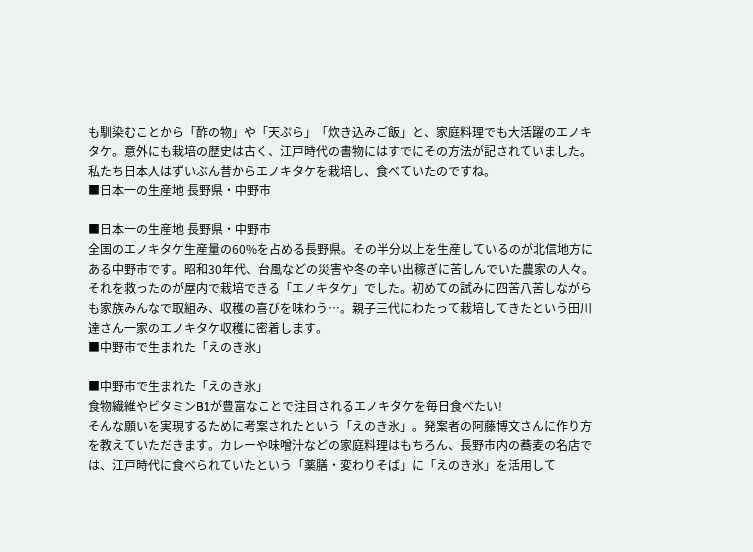も馴染むことから「酢の物」や「天ぷら」「炊き込みご飯」と、家庭料理でも大活躍のエノキタケ。意外にも栽培の歴史は古く、江戸時代の書物にはすでにその方法が記されていました。私たち日本人はずいぶん昔からエノキタケを栽培し、食べていたのですね。
■日本一の生産地 長野県・中野市

■日本一の生産地 長野県・中野市
全国のエノキタケ生産量の60%を占める長野県。その半分以上を生産しているのが北信地方にある中野市です。昭和30年代、台風などの災害や冬の辛い出稼ぎに苦しんでいた農家の人々。それを救ったのが屋内で栽培できる「エノキタケ」でした。初めての試みに四苦八苦しながらも家族みんなで取組み、収穫の喜びを味わう…。親子三代にわたって栽培してきたという田川達さん一家のエノキタケ収穫に密着します。
■中野市で生まれた「えのき氷」

■中野市で生まれた「えのき氷」
食物繊維やビタミンB1が豊富なことで注目されるエノキタケを毎日食べたい!
そんな願いを実現するために考案されたという「えのき氷」。発案者の阿藤博文さんに作り方を教えていただきます。カレーや味噌汁などの家庭料理はもちろん、長野市内の蕎麦の名店では、江戸時代に食べられていたという「薬膳・変わりそば」に「えのき氷」を活用して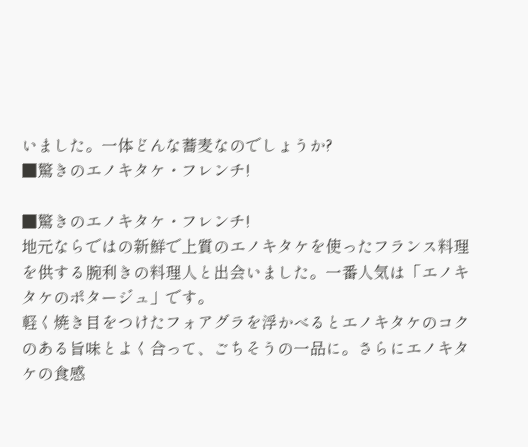いました。一体どんな蕎麦なのでしょうか?
■驚きのエノキタケ・フレンチ!

■驚きのエノキタケ・フレンチ!
地元ならではの新鮮で上質のエノキタケを使ったフランス料理を供する腕利きの料理人と出会いました。一番人気は「エノキタケのポタージュ」です。
軽く焼き目をつけたフォアグラを浮かべるとエノキタケのコクのある旨味とよく合って、ごちそうの一品に。さらにエノキタケの食感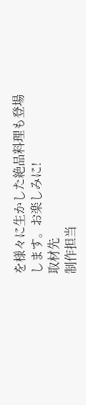を様々に生かした絶品料理も登場します。お楽しみに!
取材先
制作担当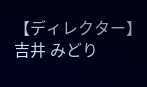【ディレクター】吉井 みどり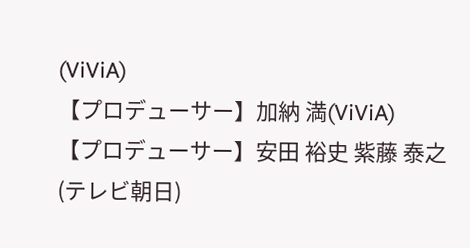(ViViA)
【プロデューサー】加納 満(ViViA)
【プロデューサー】安田 裕史 紫藤 泰之(テレビ朝日)